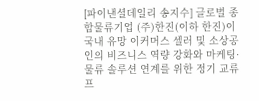[파이낸셜데일리 송지수] 글로벌 종합물류기업 (주)한진(이하 한진)이 국내 유망 이커머스 셀러 및 소상공인의 비즈니스 역량 강화와 마케팅·물류 솔루션 연계를 위한 정기 교류 프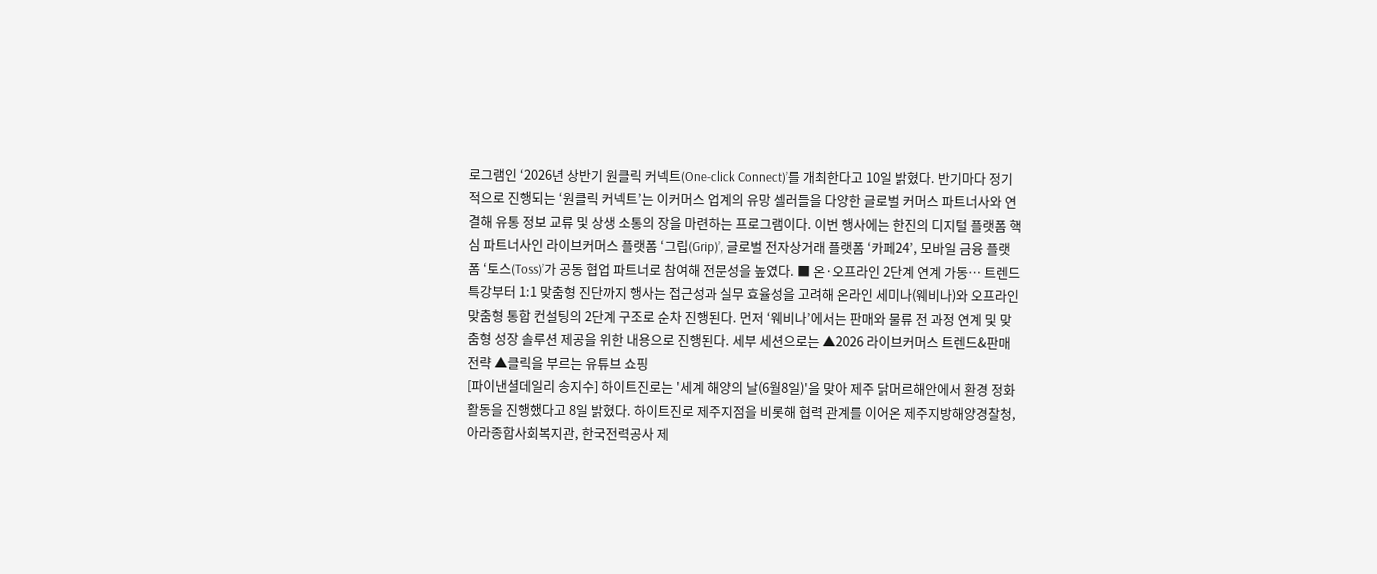로그램인 ‘2026년 상반기 원클릭 커넥트(One-click Connect)’를 개최한다고 10일 밝혔다. 반기마다 정기적으로 진행되는 ‘원클릭 커넥트’는 이커머스 업계의 유망 셀러들을 다양한 글로벌 커머스 파트너사와 연결해 유통 정보 교류 및 상생 소통의 장을 마련하는 프로그램이다. 이번 행사에는 한진의 디지털 플랫폼 핵심 파트너사인 라이브커머스 플랫폼 ‘그립(Grip)’, 글로벌 전자상거래 플랫폼 ‘카페24’, 모바일 금융 플랫폼 ‘토스(Toss)’가 공동 협업 파트너로 참여해 전문성을 높였다. ■ 온·오프라인 2단계 연계 가동… 트렌드 특강부터 1:1 맞춤형 진단까지 행사는 접근성과 실무 효율성을 고려해 온라인 세미나(웨비나)와 오프라인 맞춤형 통합 컨설팅의 2단계 구조로 순차 진행된다. 먼저 ‘웨비나’에서는 판매와 물류 전 과정 연계 및 맞춤형 성장 솔루션 제공을 위한 내용으로 진행된다. 세부 세션으로는 ▲2026 라이브커머스 트렌드&판매 전략 ▲클릭을 부르는 유튜브 쇼핑
[파이낸셜데일리 송지수] 하이트진로는 '세계 해양의 날(6월8일)'을 맞아 제주 닭머르해안에서 환경 정화 활동을 진행했다고 8일 밝혔다. 하이트진로 제주지점을 비롯해 협력 관계를 이어온 제주지방해양경찰청, 아라종합사회복지관, 한국전력공사 제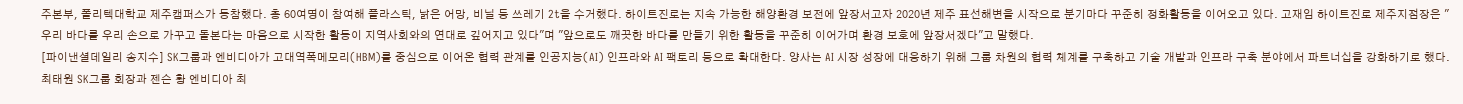주본부, 폴리텍대학교 제주캠퍼스가 동참했다. 총 60여명이 참여해 플라스틱, 낡은 어망, 비닐 등 쓰레기 2t을 수거했다. 하이트진로는 지속 가능한 해양환경 보전에 앞장서고자 2020년 제주 표선해변을 시작으로 분기마다 꾸준히 정화활동을 이어오고 있다. 고재임 하이트진로 제주지점장은 "우리 바다를 우리 손으로 가꾸고 돌본다는 마음으로 시작한 활동이 지역사회와의 연대로 깊어지고 있다"며 "앞으로도 깨끗한 바다를 만들기 위한 활동을 꾸준히 이어가며 환경 보호에 앞장서겠다"고 말했다.
[파이낸셜데일리 송지수] SK그룹과 엔비디아가 고대역폭메모리(HBM)를 중심으로 이어온 협력 관계를 인공지능(AI) 인프라와 AI 팩토리 등으로 확대한다. 양사는 AI 시장 성장에 대응하기 위해 그룹 차원의 협력 체계를 구축하고 기술 개발과 인프라 구축 분야에서 파트너십을 강화하기로 했다. 최태원 SK그룹 회장과 젠슨 황 엔비디아 최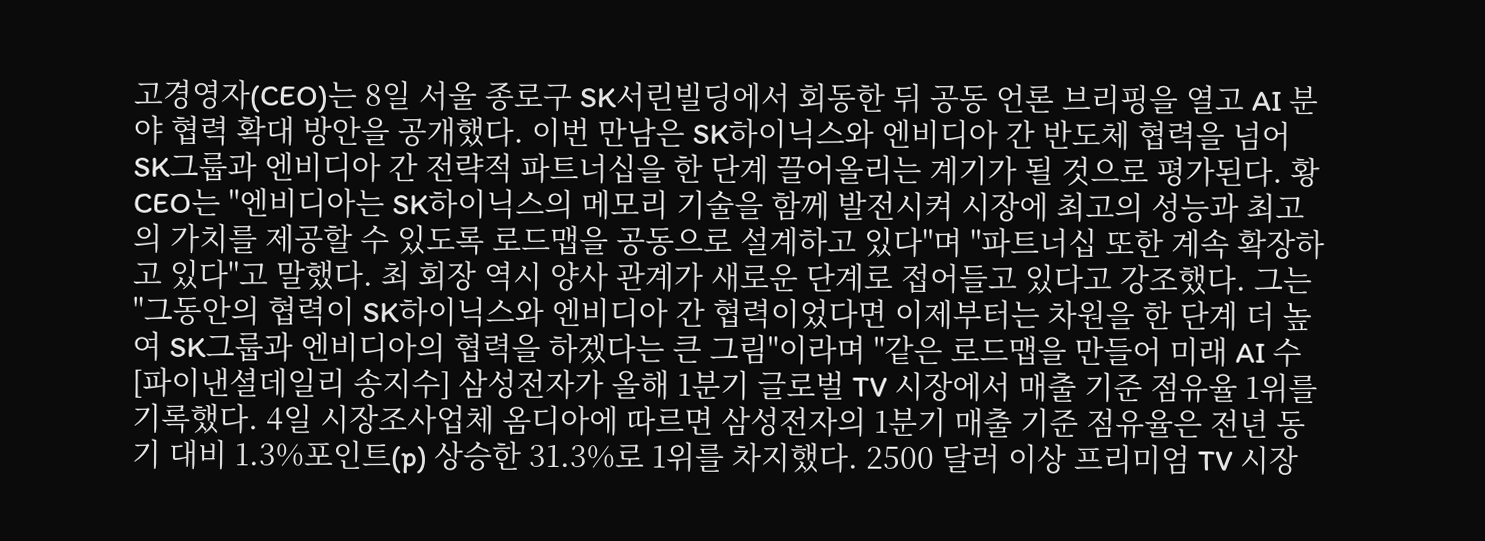고경영자(CEO)는 8일 서울 종로구 SK서린빌딩에서 회동한 뒤 공동 언론 브리핑을 열고 AI 분야 협력 확대 방안을 공개했다. 이번 만남은 SK하이닉스와 엔비디아 간 반도체 협력을 넘어 SK그룹과 엔비디아 간 전략적 파트너십을 한 단계 끌어올리는 계기가 될 것으로 평가된다. 황 CEO는 "엔비디아는 SK하이닉스의 메모리 기술을 함께 발전시켜 시장에 최고의 성능과 최고의 가치를 제공할 수 있도록 로드맵을 공동으로 설계하고 있다"며 "파트너십 또한 계속 확장하고 있다"고 말했다. 최 회장 역시 양사 관계가 새로운 단계로 접어들고 있다고 강조했다. 그는 "그동안의 협력이 SK하이닉스와 엔비디아 간 협력이었다면 이제부터는 차원을 한 단계 더 높여 SK그룹과 엔비디아의 협력을 하겠다는 큰 그림"이라며 "같은 로드맵을 만들어 미래 AI 수
[파이낸셜데일리 송지수] 삼성전자가 올해 1분기 글로벌 TV 시장에서 매출 기준 점유율 1위를 기록했다. 4일 시장조사업체 옴디아에 따르면 삼성전자의 1분기 매출 기준 점유율은 전년 동기 대비 1.3%포인트(p) 상승한 31.3%로 1위를 차지했다. 2500 달러 이상 프리미엄 TV 시장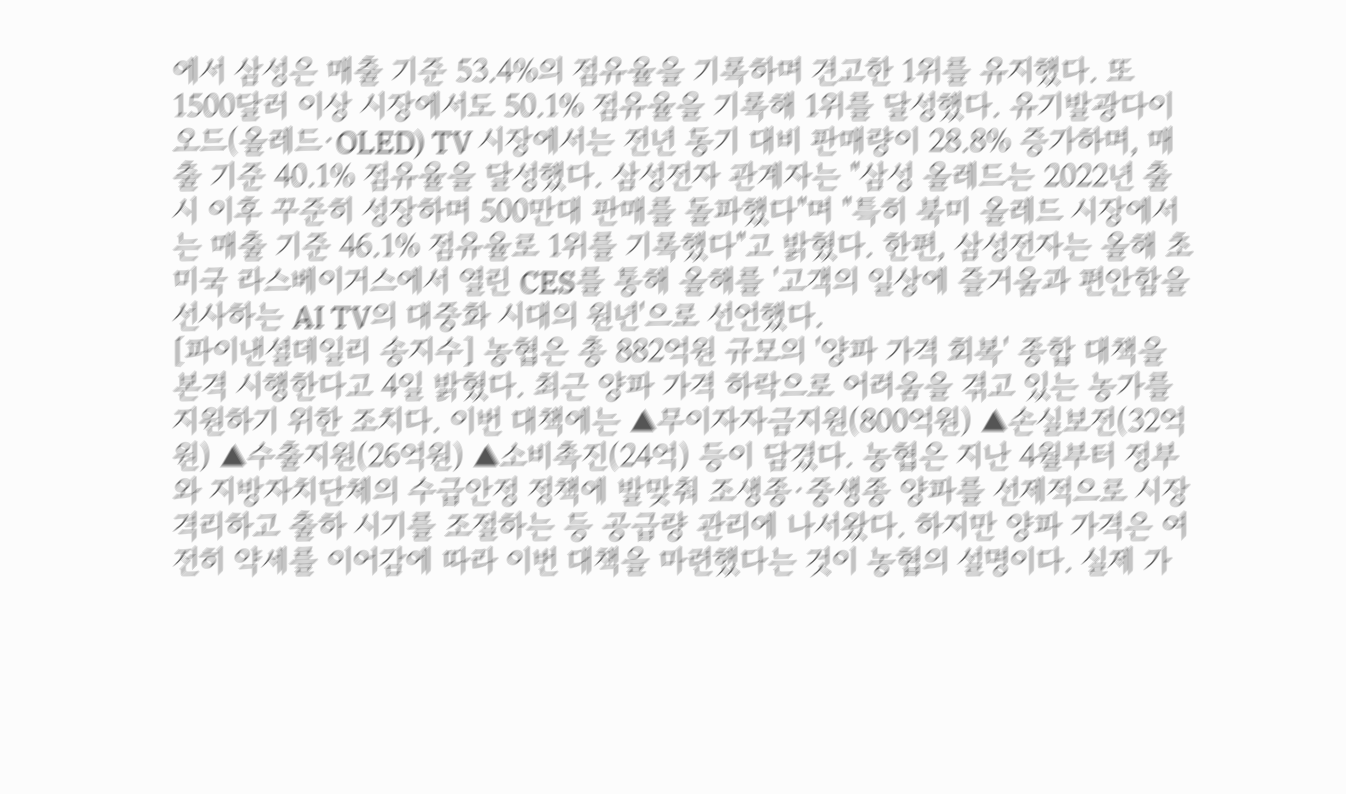에서 삼성은 매출 기준 53.4%의 점유율을 기록하며 견고한 1위를 유지했다. 또 1500달러 이상 시장에서도 50.1% 점유율을 기록해 1위를 달성했다. 유기발광다이오드(올레드·OLED) TV 시장에서는 전년 동기 대비 판매량이 28.8% 증가하며, 매출 기준 40.1% 점유율을 달성했다. 삼성전자 관계자는 "삼성 올레드는 2022년 출시 이후 꾸준히 성장하며 500만대 판매를 돌파했다"며 "특히 북미 올레드 시장에서는 매출 기준 46.1% 점유율로 1위를 기록했다"고 밝혔다. 한편, 삼성전자는 올해 초 미국 라스베이거스에서 열린 CES를 통해 올해를 '고객의 일상에 즐거움과 편안함을 선사하는 AI TV의 대중화 시대의 원년'으로 선언했다.
[파이낸셜데일리 송지수] 농협은 총 882억원 규모의 '양파 가격 회복' 종합 대책을 본격 시행한다고 4일 밝혔다. 최근 양파 가격 하락으로 어려움을 겪고 있는 농가를 지원하기 위한 조치다. 이번 대책에는 ▲무이자자금지원(800억원) ▲손실보전(32억원) ▲수출지원(26억원) ▲소비촉진(24억) 등이 담겼다. 농협은 지난 4월부터 정부와 지방자치단체의 수급안정 정책에 발맞춰 조생종·중생종 양파를 선제적으로 시장격리하고 출하 시기를 조절하는 등 공급량 관리에 나서왔다. 하지만 양파 가격은 여전히 약세를 이어감에 따라 이번 대책을 마련했다는 것이 농협의 설명이다. 실제 가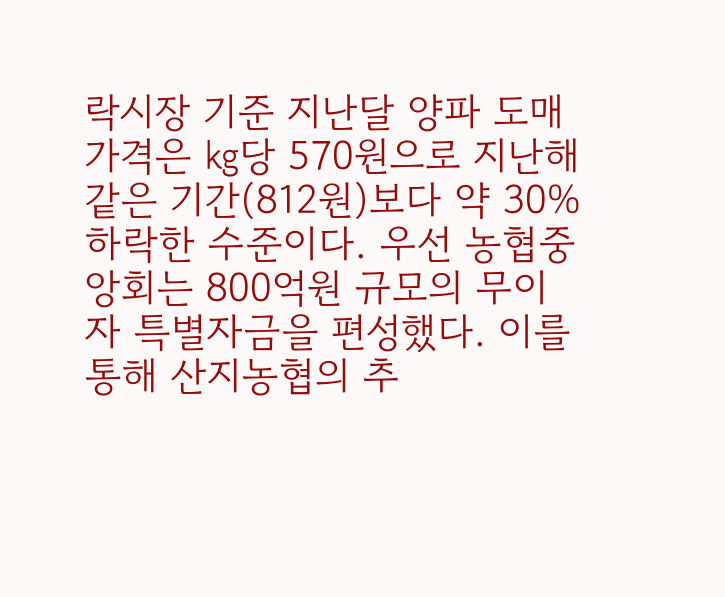락시장 기준 지난달 양파 도매가격은 ㎏당 570원으로 지난해 같은 기간(812원)보다 약 30% 하락한 수준이다. 우선 농협중앙회는 800억원 규모의 무이자 특별자금을 편성했다. 이를 통해 산지농협의 추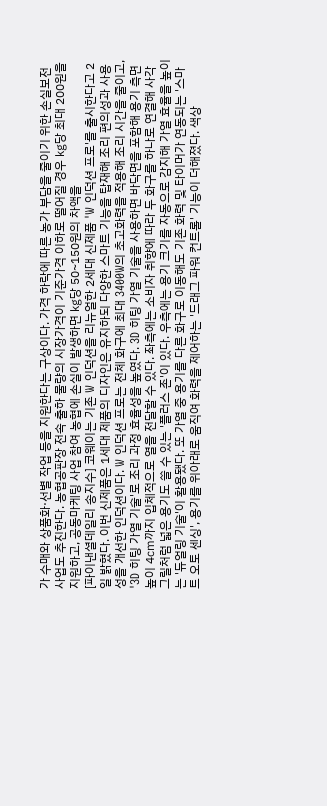가 수매와 상품화·선별 작업 등을 지원한다는 구상이다. 가격 하락에 따른 농가 부담을 줄이기 위한 손실보전 사업도 추진한다. 농협공판장 전속 출하 물량의 시장가격이 기준가격 이하로 떨어질 경우 ㎏당 최대 200원을 지원하고, 공동마케팅 사업 참여 농협에 손실이 발생하면 ㎏당 50~150원의 차액을
[파이낸셜데일리 송지수] 코웨이는 기존 W 인덕션을 리뉴얼한 2세대 신제품 'W 인덕션 프로'를 출시한다고 2일 밝혔다. 이번 신제품은 1세대 제품의 디자인은 유지하되 다양한 스마트 기능을 탑재해 조리 편의성과 사용성을 개선한 인덕션이다. W 인덕션 프로는 전체 화구에 최대 3400W의 초고화력을 적용해 조리 시간을 줄이고, '3D 히팅 가열 기술'로 조리 과정 효율성을 높였다. 3D 히팅 가열 기술을 사용하면 바닥면을 포함해 용기 측면 높이 4㎝까지 입체적으로 열을 전달할 수 있다. 좌측에는 소비자 취향에 따라 두 화구를 하나로 연결해 사각 그릴처럼 넓은 용기도 쓸 수 있는 '플러스 존'이 있다. 우측에는 용기 크기를 자동으로 감지해 가열 효율을 높이는 '듀얼링 기술'이 활용됐다. 또 가열 중 용기를 다른 화구로 이동해도 기존 화력 및 타이머가 연동되는 '스마트 오토 센싱', 용기를 위아래로 움직여 화력을 제어하는 '드래그 파워 컨트롤' 기능이 더해졌다. 색상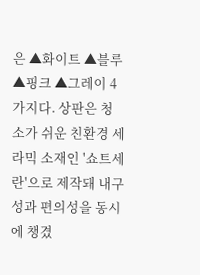은 ▲화이트 ▲블루 ▲핑크 ▲그레이 4가지다. 상판은 청소가 쉬운 친환경 세라믹 소재인 '쇼트세란'으로 제작돼 내구성과 편의성을 동시에 챙겼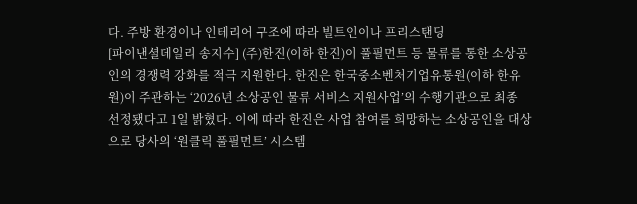다. 주방 환경이나 인테리어 구조에 따라 빌트인이나 프리스탠딩
[파이낸셜데일리 송지수] (주)한진(이하 한진)이 풀필먼트 등 물류를 통한 소상공인의 경쟁력 강화를 적극 지원한다. 한진은 한국중소벤처기업유통원(이하 한유원)이 주관하는 ‘2026년 소상공인 물류 서비스 지원사업’의 수행기관으로 최종 선정됐다고 1일 밝혔다. 이에 따라 한진은 사업 참여를 희망하는 소상공인을 대상으로 당사의 ‘원클릭 풀필먼트’ 시스템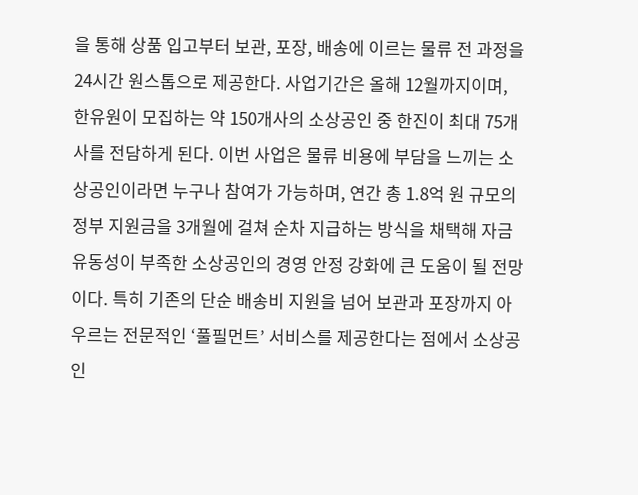을 통해 상품 입고부터 보관, 포장, 배송에 이르는 물류 전 과정을 24시간 원스톱으로 제공한다. 사업기간은 올해 12월까지이며, 한유원이 모집하는 약 150개사의 소상공인 중 한진이 최대 75개사를 전담하게 된다. 이번 사업은 물류 비용에 부담을 느끼는 소상공인이라면 누구나 참여가 가능하며, 연간 총 1.8억 원 규모의 정부 지원금을 3개월에 걸쳐 순차 지급하는 방식을 채택해 자금 유동성이 부족한 소상공인의 경영 안정 강화에 큰 도움이 될 전망이다. 특히 기존의 단순 배송비 지원을 넘어 보관과 포장까지 아우르는 전문적인 ‘풀필먼트’ 서비스를 제공한다는 점에서 소상공인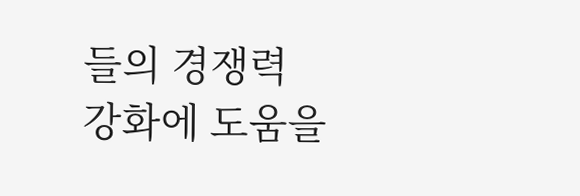들의 경쟁력 강화에 도움을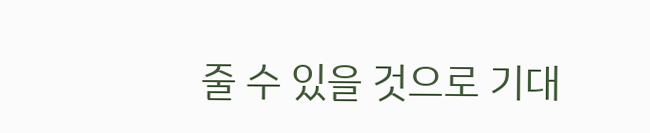줄 수 있을 것으로 기대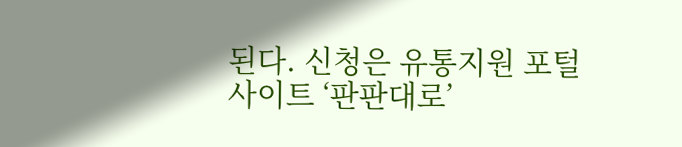된다. 신청은 유통지원 포털사이트 ‘판판대로’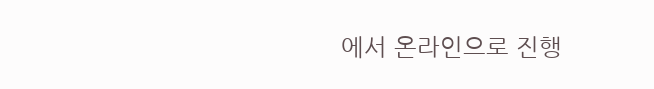에서 온라인으로 진행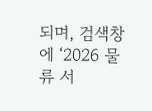되며, 검색창에 ‘2026 물류 서